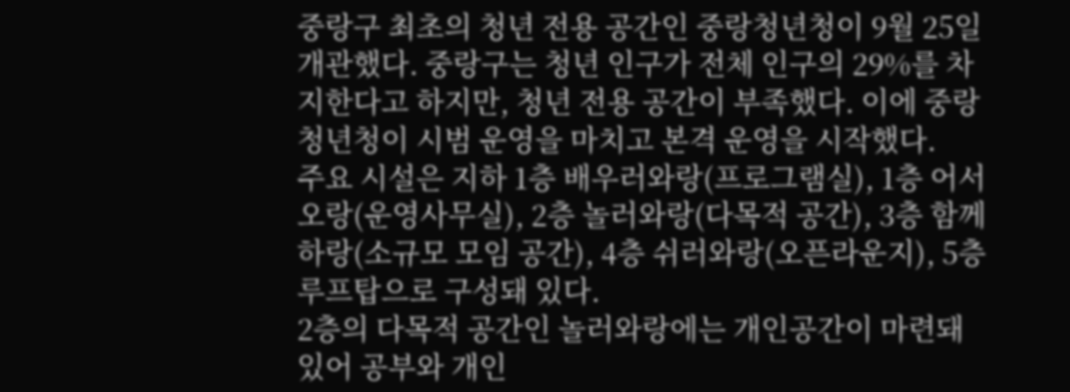중랑구 최초의 청년 전용 공간인 중랑청년청이 9월 25일 개관했다. 중랑구는 청년 인구가 전체 인구의 29%를 차지한다고 하지만, 청년 전용 공간이 부족했다. 이에 중랑청년청이 시범 운영을 마치고 본격 운영을 시작했다.
주요 시설은 지하 1층 배우러와랑(프로그램실), 1층 어서오랑(운영사무실), 2층 놀러와랑(다목적 공간), 3층 함께하랑(소규모 모임 공간), 4층 쉬러와랑(오픈라운지), 5층 루프탑으로 구성돼 있다.
2층의 다목적 공간인 놀러와랑에는 개인공간이 마련돼 있어 공부와 개인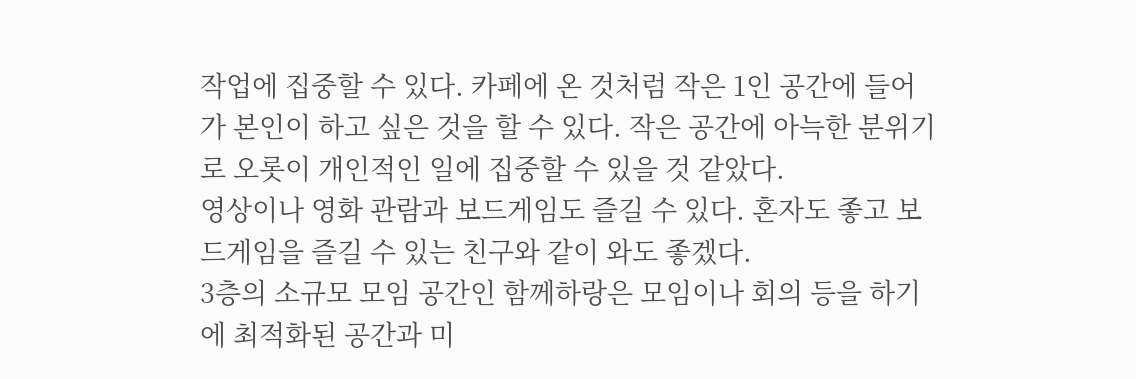작업에 집중할 수 있다. 카페에 온 것처럼 작은 1인 공간에 들어가 본인이 하고 싶은 것을 할 수 있다. 작은 공간에 아늑한 분위기로 오롯이 개인적인 일에 집중할 수 있을 것 같았다.
영상이나 영화 관람과 보드게임도 즐길 수 있다. 혼자도 좋고 보드게임을 즐길 수 있는 친구와 같이 와도 좋겠다.
3층의 소규모 모임 공간인 함께하랑은 모임이나 회의 등을 하기에 최적화된 공간과 미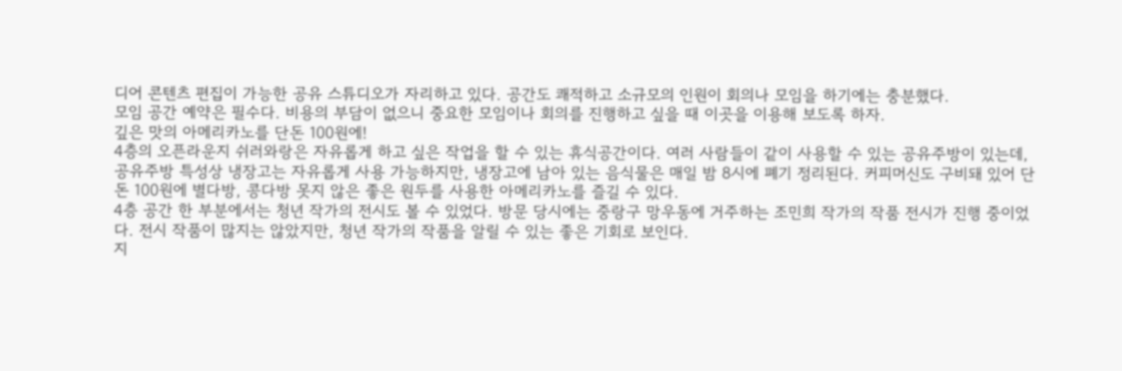디어 콘텐츠 편집이 가능한 공유 스튜디오가 자리하고 있다. 공간도 쾌적하고 소규모의 인원이 회의나 모임을 하기에는 충분했다.
모임 공간 예약은 필수다. 비용의 부담이 없으니 중요한 모임이나 회의를 진행하고 싶을 때 이곳을 이용해 보도록 하자.
깊은 맛의 아메리카노를 단돈 100원에!
4층의 오픈라운지 쉬러와랑은 자유롭게 하고 싶은 작업을 할 수 있는 휴식공간이다. 여러 사람들이 같이 사용할 수 있는 공유주방이 있는데, 공유주방 특성상 냉장고는 자유롭게 사용 가능하지만, 냉장고에 남아 있는 음식물은 매일 밤 8시에 폐기 정리된다. 커피머신도 구비돼 있어 단돈 100원에 별다방, 콩다방 못지 않은 좋은 원두를 사용한 아메리카노를 즐길 수 있다.
4층 공간 한 부분에서는 청년 작가의 전시도 볼 수 있었다. 방문 당시에는 중랑구 망우동에 거주하는 조민희 작가의 작품 전시가 진행 중이었다. 전시 작품이 많지는 않았지만, 청년 작가의 작품을 알릴 수 있는 좋은 기회로 보인다.
지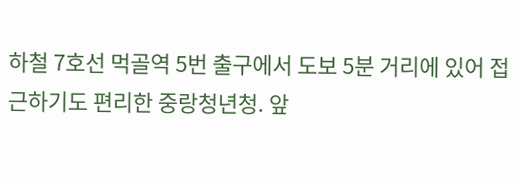하철 7호선 먹골역 5번 출구에서 도보 5분 거리에 있어 접근하기도 편리한 중랑청년청. 앞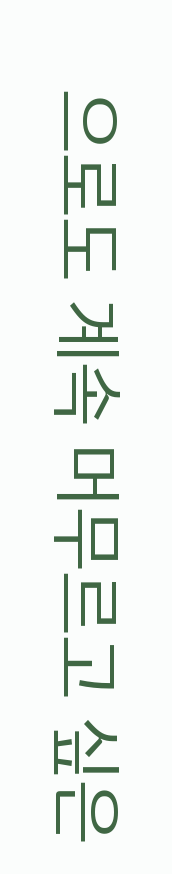으로도 계속 머무르고 싶은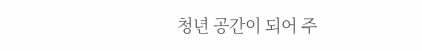청년 공간이 되어 주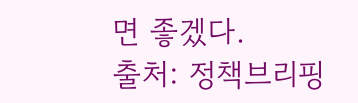면 좋겠다.
출처: 정책브리핑